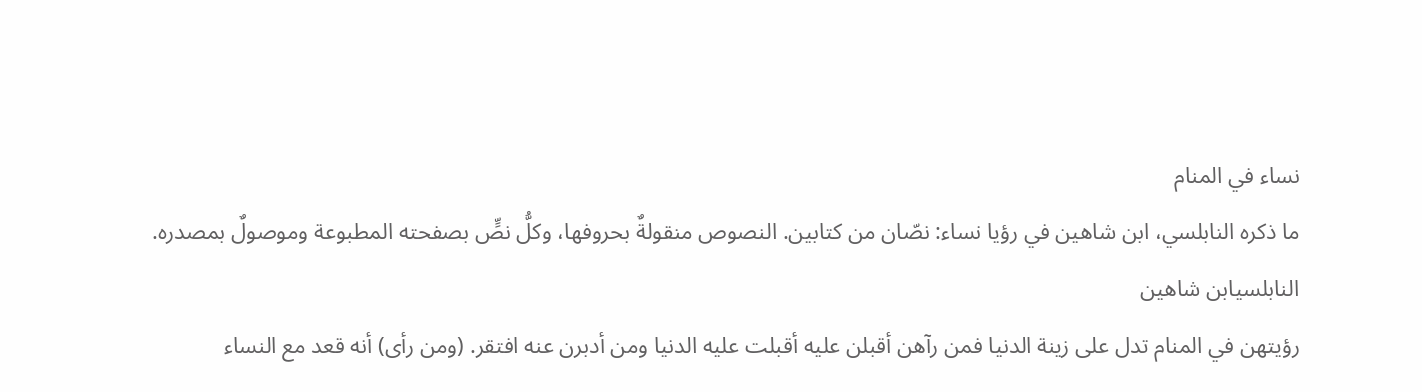نساء في المنام
ما ذكره النابلسي، ابن شاهين في رؤيا نساء: نصّان من كتابين. النصوص منقولةٌ بحروفها، وكلُّ نصٍّ بصفحته المطبوعة وموصولٌ بمصدره.
النابلسيابن شاهين
رؤيتهن في المنام تدل على زينة الدنيا فمن رآهن أقبلن عليه أقبلت عليه الدنيا ومن أدبرن عنه افتقر. (ومن رأى) أنه قعد مع النساء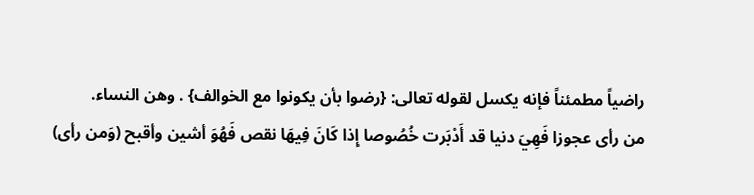راضياً مطمئناً فإنه يكسل لقوله تعالى: {رضوا بأن يكونوا مع الخوالف} . وهن النساء.
من رأى عجوزا فَهِيَ دنيا قد أَدْبَرت خُصُوصا إِذا كَانَ فِيهَا نقص فَهُوَ أشين وأقبح (وَمن رأى)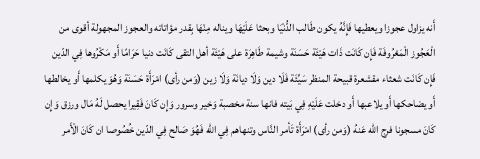أَنه يزاول عجوزا ويعطيها فَإِنَّهُ يكون طَالب الدُّنْيَا وبحثا عَلَيْهَا ويناله مِنْهَا بِقدر مؤاتاته والعجوز المجهولة أقوى من الْعَجُوز الْمَعْرُوفَة فَإِن كَانَت ذَات هَيْئَة حَسَنَة وشيمة طَاهِرَة على هَيْئَة أهل التقى كَانَت دنيا حَرَامًا أَو مَكْرُوها فِي الدّين فَإِن كَانَت شعثاء مقشعرة قبيحة المنظر سَيِّئَة فَلَا دين وَلَا ديانَة وَلَا زين (وَمن رأى) امْرَأَة حَسَنَة وَهُوَ يكلمها أَو يخالطها أَو يضاحكها أَو يلاعبها أَو دخلت عَلَيْهِ فِي بَيته فانها سنة مخصبة وَخير وسرور وَإِن كَانَ فَقِيرا يحصل لَهُ مَال ورزق وَإِن كَانَ مسجونا فرج الله عَنهُ (وَمن رأى) امْرَأَة تَأمر النَّاس وتنهاهم فِي الله فَهُوَ صَالح فِي الدّين خُصُوصا ان كَانَ الْأَمر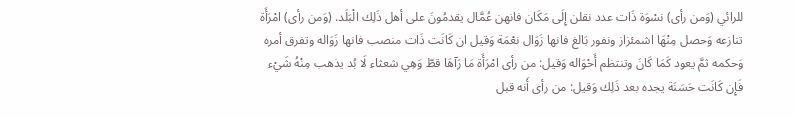للرائي (وَمن رأى) نسْوَة ذَات عدد نقلن إِلَى مَكَان فانهن عُمَّال يقدمُونَ على أهل ذَلِك الْبَلَد. (وَمن رأى) امْرَأَة تنازعه وَحصل مِنْهَا اشمئزاز ونفور بَالغ فانها زَوَال نعْمَة وَقيل ان كَانَت ذَات منصب فانها زَوَاله وتفرق أمره وَحكمه ثمَّ يعود كَمَا كَانَ وتنتظم أَحْوَاله وَقيل: من رأى امْرَأَة مَا رَآهَا قطّ وَهِي شعثاء لَا بُد يذهب مِنْهُ شَيْء فَإِن كَانَت حَسَنَة يجده بعد ذَلِك وَقيل: من رأى أَنه قبل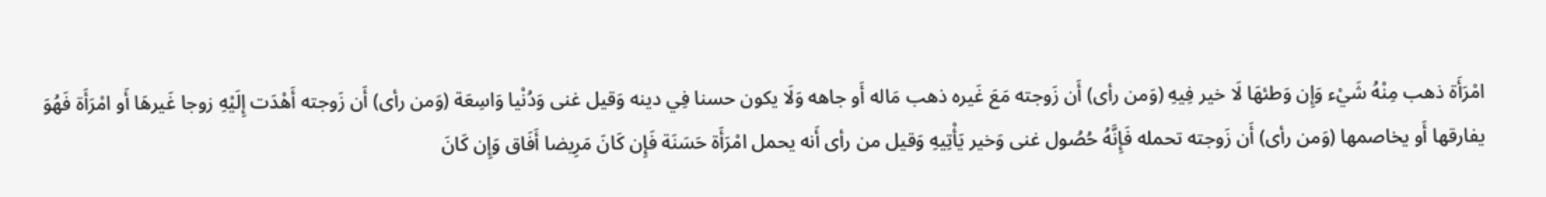امْرَأَة ذهب مِنْهُ شَيْء وَإِن وَطئهَا لَا خير فِيهِ (وَمن رأى) أَن زَوجته مَعَ غَيره ذهب مَاله أَو جاهه وَلَا يكون حسنا فِي دينه وَقيل غنى وَدُنْيا وَاسِعَة (وَمن رأى) أَن زَوجته أَهْدَت إِلَيْهِ زوجا غَيرهَا أَو امْرَأَة فَهُوَ يفارقها أَو يخاصمها (وَمن رأى) أَن زَوجته تحمله فَإِنَّهُ حُصُول غنى وَخير يَأْتِيهِ وَقيل من رأى أَنه يحمل امْرَأَة حَسَنَة فَإِن كَانَ مَرِيضا أَفَاق وَإِن كَانَ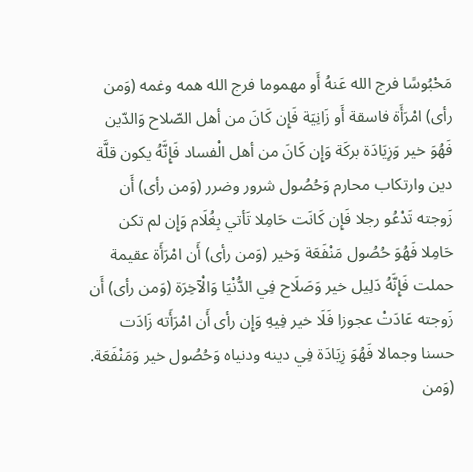مَحْبُوسًا فرج الله عَنهُ أَو مهموما فرج الله همه وغمه (وَمن رأى) امْرَأَة فاسقة أَو زَانِيَة فَإِن كَانَ من أهل الصّلاح وَالدّين فَهُوَ خير وَزِيَادَة بركَة وَإِن كَانَ من أهل الْفساد فَإِنَّهُ يكون قلَّة دين وارتكاب محارم وَحُصُول شرور وضرر (وَمن رأى) أَن زَوجته تَدْعُو رجلا فَإِن كَانَت حَامِلا تَأتي بِغُلَام وَإِن لم تكن حَامِلا فَهُوَ حُصُول مَنْفَعَة وَخير (وَمن رأى) أَن امْرَأَة عقيمة حملت فَإِنَّهُ دَلِيل خير وَصَلَاح فِي الدُّنْيَا وَالْآخِرَة (وَمن رأى) أَن زَوجته عَادَتْ عجوزا فَلَا خير فِيهِ وَإِن رأى أَن امْرَأَته زَادَت حسنا وجمالا فَهُوَ زِيَادَة فِي دينه ودنياه وَحُصُول خير وَمَنْفَعَة. (وَمن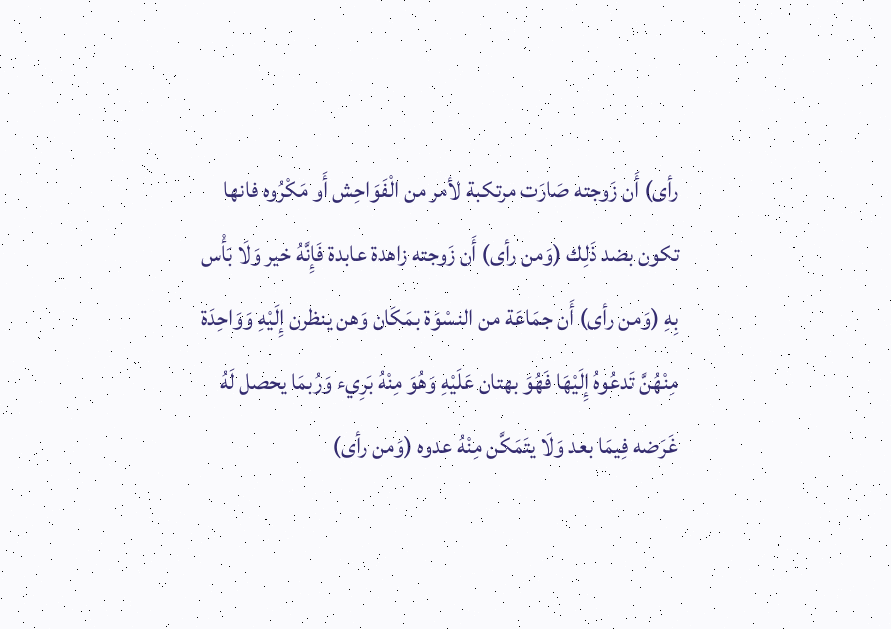رأى) أَن زَوجته صَارَت مرتكبة لأمر من الْفَوَاحِش أَو مَكْرُوه فانها تكون بضد ذَلِك (وَمن رأى) أَن زَوجته زاهدة عابدة فَإِنَّهُ خير وَلَا بَأْس بِهِ (وَمن رأى) أَن جمَاعَة من النسْوَة بمَكَان وَهن ينظرن إِلَيْهِ وَوَاحِدَة مِنْهُنَّ تَدعُوهُ إِلَيْهَا فَهُوَ بهتان عَلَيْهِ وَهُوَ مِنْهُ بَرِيء وَرُبمَا يحصل لَهُ غَرَضه فِيمَا بعد وَلَا يتَمَكَّن مِنْهُ عدوه (وَمن رأى)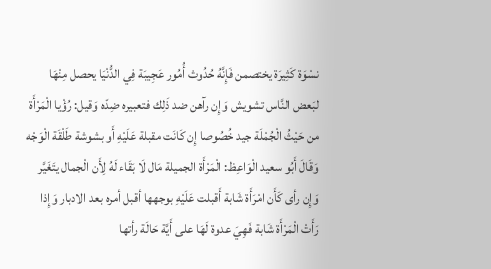نسْوَة كَثِيرَة يختصمن فَإِنَّهُ حُدُوث أُمُور عَجِيبَة فِي الدُّنْيَا يحصل مِنْهَا لبَعض النَّاس تشويش وَإِن رآهن ضد ذَلِك فتعبيره ضِدّه وَقيل: رُؤْيا الْمَرْأَة من حَيْثُ الْجُمْلَة جيد خُصُوصا إِن كَانَت مقبلة عَلَيْهِ أَو بشوشة طَلْقَة الْوَجْه وَقَالَ أَبُو سعيد الْوَاعِظ: الْمَرْأَة الجميلة مَال لَا بَقَاء لَهُ لِأَن الْجمال يتَغَيَّر وَإِن رأى كَأَن امْرَأَة شَابة أَقبلت عَلَيْهِ بوجهها أقبل أمره بعد الادبار وَإِذا رَأَتْ الْمَرْأَة شَابة فَهِيَ عدوة لَهَا على أَيَّة حَالَة رأتها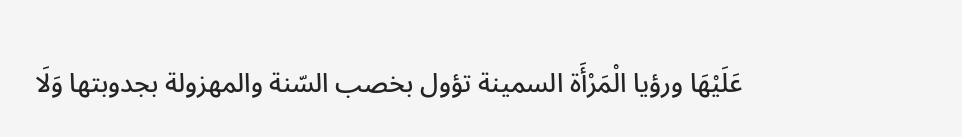عَلَيْهَا ورؤيا الْمَرْأَة السمينة تؤول بخصب السّنة والمهزولة بجدوبتها وَلَا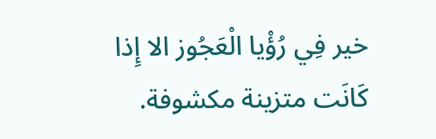خير فِي رُؤْيا الْعَجُوز الا إِذا كَانَت متزينة مكشوفة.